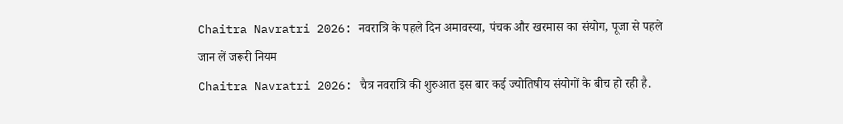Chaitra Navratri 2026: नवरात्रि के पहले दिन अमावस्या, पंचक और खरमास का संयोग, पूजा से पहले जान लें जरूरी नियम
Chaitra Navratri 2026: चैत्र नवरात्रि की शुरुआत इस बार कई ज्योतिषीय संयोगों के बीच हो रही है.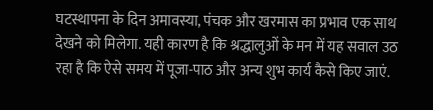घटस्थापना के दिन अमावस्या, पंचक और खरमास का प्रभाव एक साथ देखने को मिलेगा. यही कारण है कि श्रद्धालुओं के मन में यह सवाल उठ रहा है कि ऐसे समय में पूजा-पाठ और अन्य शुभ कार्य कैसे किए जाएं.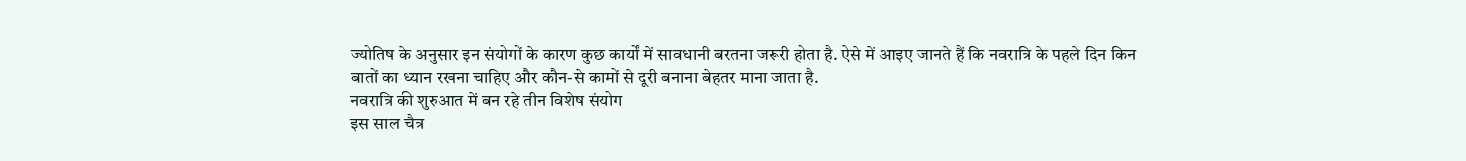ज्योतिष के अनुसार इन संयोगों के कारण कुछ कार्यों में सावधानी बरतना जरूरी होता है. ऐसे में आइए जानते हैं कि नवरात्रि के पहले दिन किन बातों का ध्यान रखना चाहिए और कौन-से कामों से दूरी बनाना बेहतर माना जाता है.
नवरात्रि की शुरुआत में बन रहे तीन विशेष संयोग
इस साल चैत्र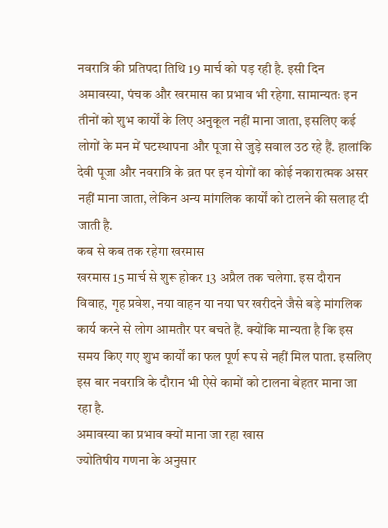नवरात्रि की प्रतिपदा तिथि 19 मार्च को पड़ रही है. इसी दिन अमावस्या, पंचक और खरमास का प्रभाव भी रहेगा. सामान्यतः इन तीनों को शुभ कार्यों के लिए अनुकूल नहीं माना जाता, इसलिए कई लोगों के मन में घटस्थापना और पूजा से जुड़े सवाल उठ रहे हैं. हालांकि देवी पूजा और नवरात्रि के व्रत पर इन योगों का कोई नकारात्मक असर नहीं माना जाता, लेकिन अन्य मांगलिक कार्यों को टालने की सलाह दी जाती है.
कब से कब तक रहेगा खरमास
खरमास 15 मार्च से शुरू होकर 13 अप्रैल तक चलेगा. इस दौरान विवाह, गृह प्रवेश, नया वाहन या नया घर खरीदने जैसे बड़े मांगलिक कार्य करने से लोग आमतौर पर बचते हैं. क्योंकि मान्यता है कि इस समय किए गए शुभ कार्यों का फल पूर्ण रूप से नहीं मिल पाता. इसलिए इस बार नवरात्रि के दौरान भी ऐसे कामों को टालना बेहतर माना जा रहा है.
अमावस्या का प्रभाव क्यों माना जा रहा खास
ज्योतिषीय गणना के अनुसार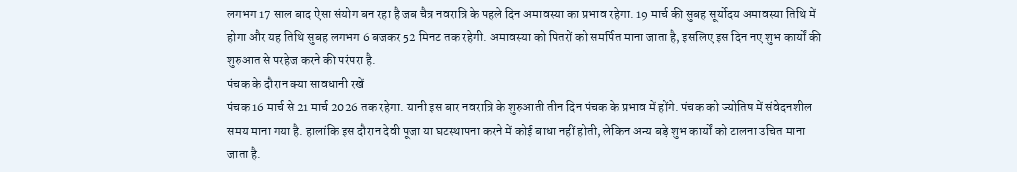लगभग 17 साल बाद ऐसा संयोग बन रहा है जब चैत्र नवरात्रि के पहले दिन अमावस्या का प्रभाव रहेगा. 19 मार्च की सुबह सूर्योदय अमावस्या तिथि में होगा और यह तिथि सुबह लगभग 6 बजकर 52 मिनट तक रहेगी. अमावस्या को पितरों को समर्पित माना जाता है, इसलिए इस दिन नए शुभ कार्यों की शुरुआत से परहेज करने की परंपरा है.
पंचक के दौरान क्या सावधानी रखें
पंचक 16 मार्च से 21 मार्च 2026 तक रहेगा. यानी इस बार नवरात्रि के शुरुआती तीन दिन पंचक के प्रभाव में होंगे. पंचक को ज्योतिष में संवेदनशील समय माना गया है. हालांकि इस दौरान देवी पूजा या घटस्थापना करने में कोई बाधा नहीं होती, लेकिन अन्य बड़े शुभ कार्यों को टालना उचित माना जाता है.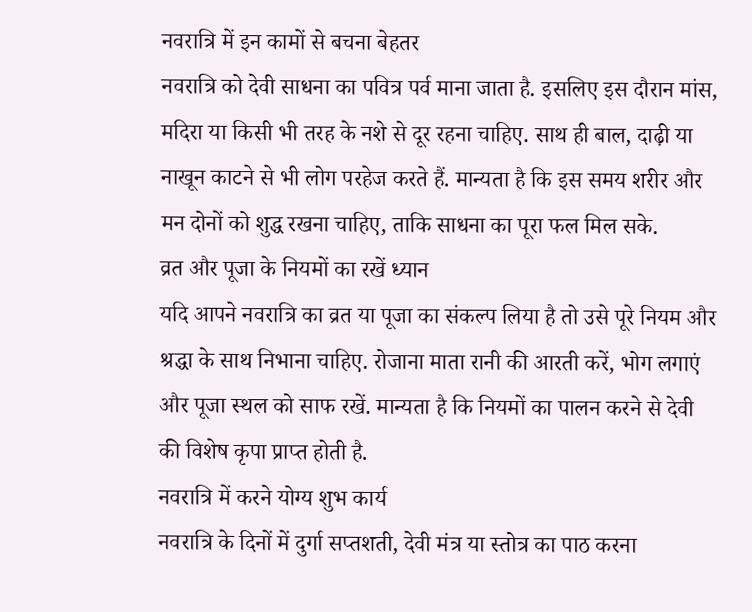नवरात्रि में इन कामों से बचना बेहतर
नवरात्रि को देवी साधना का पवित्र पर्व माना जाता है. इसलिए इस दौरान मांस, मदिरा या किसी भी तरह के नशे से दूर रहना चाहिए. साथ ही बाल, दाढ़ी या नाखून काटने से भी लोग परहेज करते हैं. मान्यता है कि इस समय शरीर और मन दोनों को शुद्ध रखना चाहिए, ताकि साधना का पूरा फल मिल सके.
व्रत और पूजा के नियमों का रखें ध्यान
यदि आपने नवरात्रि का व्रत या पूजा का संकल्प लिया है तो उसे पूरे नियम और श्रद्धा के साथ निभाना चाहिए. रोजाना माता रानी की आरती करें, भोग लगाएं और पूजा स्थल को साफ रखें. मान्यता है कि नियमों का पालन करने से देवी की विशेष कृपा प्राप्त होती है.
नवरात्रि में करने योग्य शुभ कार्य
नवरात्रि के दिनों में दुर्गा सप्तशती, देवी मंत्र या स्तोत्र का पाठ करना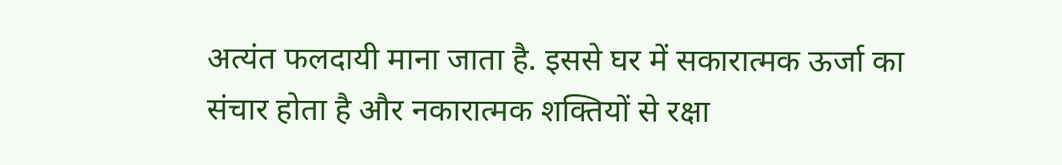अत्यंत फलदायी माना जाता है. इससे घर में सकारात्मक ऊर्जा का संचार होता है और नकारात्मक शक्तियों से रक्षा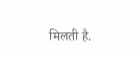मिलती है.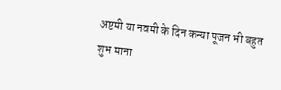अष्टमी या नवमी के दिन कन्या पूजन भी बहुत शुभ माना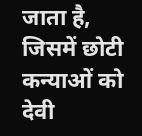जाता है, जिसमें छोटी कन्याओं को देवी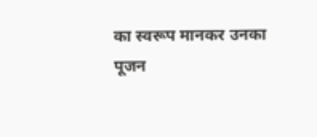का स्वरूप मानकर उनका पूजन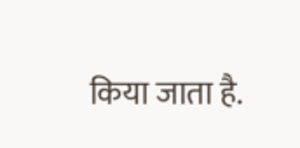किया जाता है.